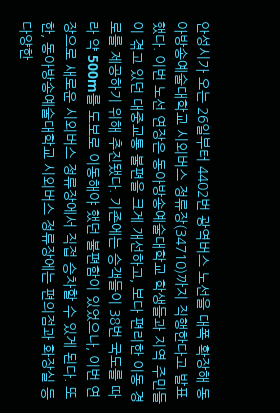안성시가 오는 26일부터 4402번 광역버스 노선을 대폭 확장해 동아방송예술대학교 시외버스 정류장(34710)까지 직행한다고 발표했다. 이번 노선 연장은 동아방송예술대학교 학생들과 지역 주민들이 겪고 있던 대중교통 불편을 크게 개선하고, 보다 편리한 이동 경로를 제공하기 위해 추진됐다. 기존에는 승객들이 38번 국도를 따라 약 500m를 도보로 이동해야 했던 불편함이 있었으나, 이번 연장으로 새로운 시외버스 정류장에서 직접 승차할 수 있게 된다. 또한, 동아방송예술대학교 시외버스 정류장에는 편의점과 화장실 등 다양한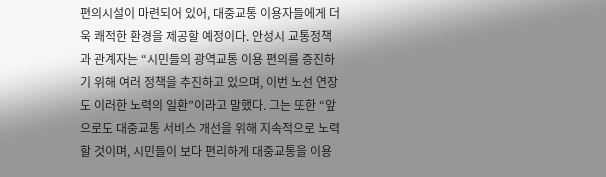편의시설이 마련되어 있어, 대중교통 이용자들에게 더욱 쾌적한 환경을 제공할 예정이다. 안성시 교통정책과 관계자는 “시민들의 광역교통 이용 편의를 증진하기 위해 여러 정책을 추진하고 있으며, 이번 노선 연장도 이러한 노력의 일환”이라고 말했다. 그는 또한 “앞으로도 대중교통 서비스 개선을 위해 지속적으로 노력할 것이며, 시민들이 보다 편리하게 대중교통을 이용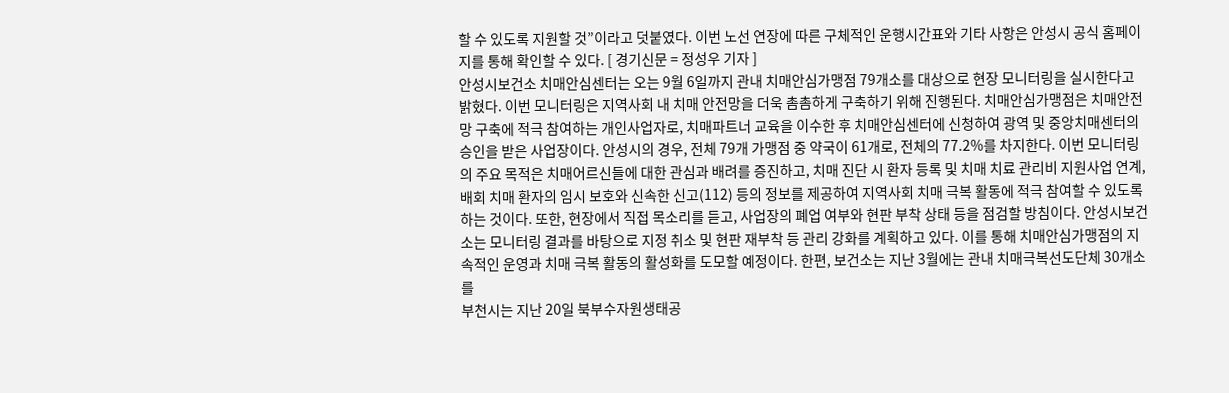할 수 있도록 지원할 것”이라고 덧붙였다. 이번 노선 연장에 따른 구체적인 운행시간표와 기타 사항은 안성시 공식 홈페이지를 통해 확인할 수 있다. [ 경기신문 = 정성우 기자 ]
안성시보건소 치매안심센터는 오는 9월 6일까지 관내 치매안심가맹점 79개소를 대상으로 현장 모니터링을 실시한다고 밝혔다. 이번 모니터링은 지역사회 내 치매 안전망을 더욱 촘촘하게 구축하기 위해 진행된다. 치매안심가맹점은 치매안전망 구축에 적극 참여하는 개인사업자로, 치매파트너 교육을 이수한 후 치매안심센터에 신청하여 광역 및 중앙치매센터의 승인을 받은 사업장이다. 안성시의 경우, 전체 79개 가맹점 중 약국이 61개로, 전체의 77.2%를 차지한다. 이번 모니터링의 주요 목적은 치매어르신들에 대한 관심과 배려를 증진하고, 치매 진단 시 환자 등록 및 치매 치료 관리비 지원사업 연계, 배회 치매 환자의 임시 보호와 신속한 신고(112) 등의 정보를 제공하여 지역사회 치매 극복 활동에 적극 참여할 수 있도록 하는 것이다. 또한, 현장에서 직접 목소리를 듣고, 사업장의 폐업 여부와 현판 부착 상태 등을 점검할 방침이다. 안성시보건소는 모니터링 결과를 바탕으로 지정 취소 및 현판 재부착 등 관리 강화를 계획하고 있다. 이를 통해 치매안심가맹점의 지속적인 운영과 치매 극복 활동의 활성화를 도모할 예정이다. 한편, 보건소는 지난 3월에는 관내 치매극복선도단체 30개소를
부천시는 지난 20일 북부수자원생태공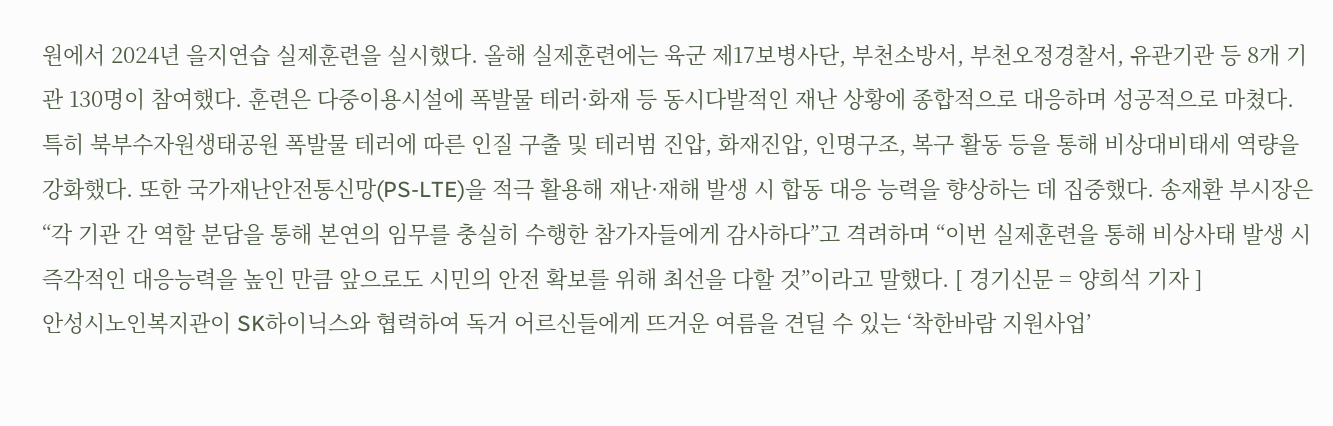원에서 2024년 을지연습 실제훈련을 실시했다. 올해 실제훈련에는 육군 제17보병사단, 부천소방서, 부천오정경찰서, 유관기관 등 8개 기관 130명이 참여했다. 훈련은 다중이용시설에 폭발물 테러·화재 등 동시다발적인 재난 상황에 종합적으로 대응하며 성공적으로 마쳤다. 특히 북부수자원생태공원 폭발물 테러에 따른 인질 구출 및 테러범 진압, 화재진압, 인명구조, 복구 활동 등을 통해 비상대비태세 역량을 강화했다. 또한 국가재난안전통신망(PS-LTE)을 적극 활용해 재난·재해 발생 시 합동 대응 능력을 향상하는 데 집중했다. 송재환 부시장은 “각 기관 간 역할 분담을 통해 본연의 임무를 충실히 수행한 참가자들에게 감사하다”고 격려하며 “이번 실제훈련을 통해 비상사태 발생 시 즉각적인 대응능력을 높인 만큼 앞으로도 시민의 안전 확보를 위해 최선을 다할 것”이라고 말했다. [ 경기신문 = 양희석 기자 ]
안성시노인복지관이 SK하이닉스와 협력하여 독거 어르신들에게 뜨거운 여름을 견딜 수 있는 ‘착한바람 지원사업’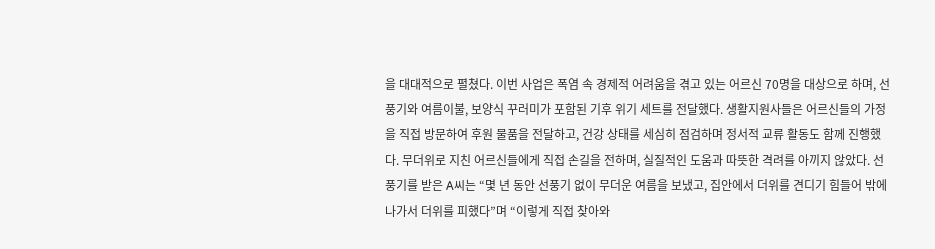을 대대적으로 펼쳤다. 이번 사업은 폭염 속 경제적 어려움을 겪고 있는 어르신 70명을 대상으로 하며, 선풍기와 여름이불, 보양식 꾸러미가 포함된 기후 위기 세트를 전달했다. 생활지원사들은 어르신들의 가정을 직접 방문하여 후원 물품을 전달하고, 건강 상태를 세심히 점검하며 정서적 교류 활동도 함께 진행했다. 무더위로 지친 어르신들에게 직접 손길을 전하며, 실질적인 도움과 따뜻한 격려를 아끼지 않았다. 선풍기를 받은 A씨는 “몇 년 동안 선풍기 없이 무더운 여름을 보냈고, 집안에서 더위를 견디기 힘들어 밖에 나가서 더위를 피했다”며 “이렇게 직접 찾아와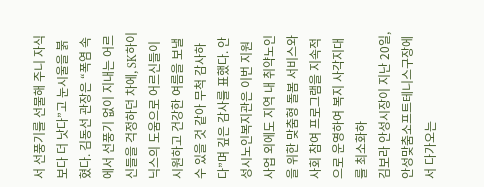서 선풍기를 선물해 주니 자식보다 더 낫다”고 눈시울을 붉혔다. 김동선 관장은 “폭염 속에서 선풍기 없이 지내는 어르신들을 걱정하던 차에, SK하이닉스의 도움으로 어르신들이 시원하고 건강한 여름을 보낼 수 있을 것 같아 무척 감사하다”며 깊은 감사를 표했다. 안성시노인복지관은 이번 지원사업 외에도 지역 내 취약노인을 위한 맞춤형 돌봄 서비스와 사회 참여 프로그램을 지속적으로 운영하여 복지 사각지대를 최소화하
김보라 안성시장이 지난 20일, 안성맞춤소프트테니스구장에서 다가오는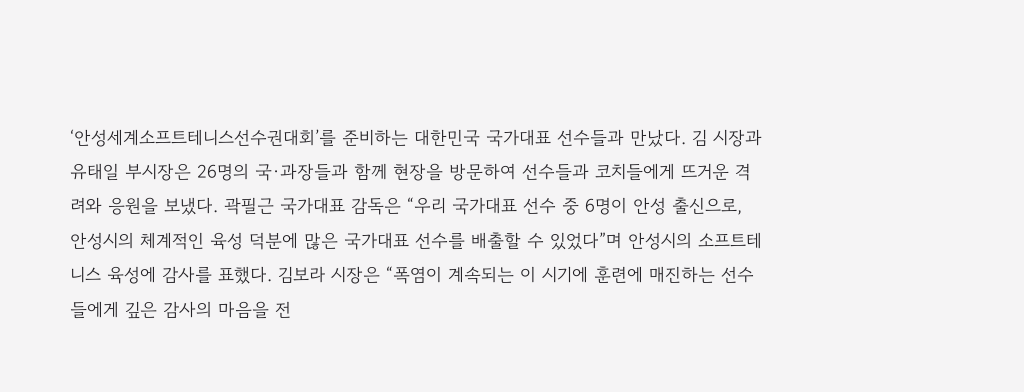‘안성세계소프트테니스선수권대회’를 준비하는 대한민국 국가대표 선수들과 만났다. 김 시장과 유태일 부시장은 26명의 국·과장들과 함께 현장을 방문하여 선수들과 코치들에게 뜨거운 격려와 응원을 보냈다. 곽필근 국가대표 감독은 “우리 국가대표 선수 중 6명이 안성 출신으로, 안성시의 체계적인 육성 덕분에 많은 국가대표 선수를 배출할 수 있었다”며 안성시의 소프트테니스 육성에 감사를 표했다. 김보라 시장은 “폭염이 계속되는 이 시기에 훈련에 매진하는 선수들에게 깊은 감사의 마음을 전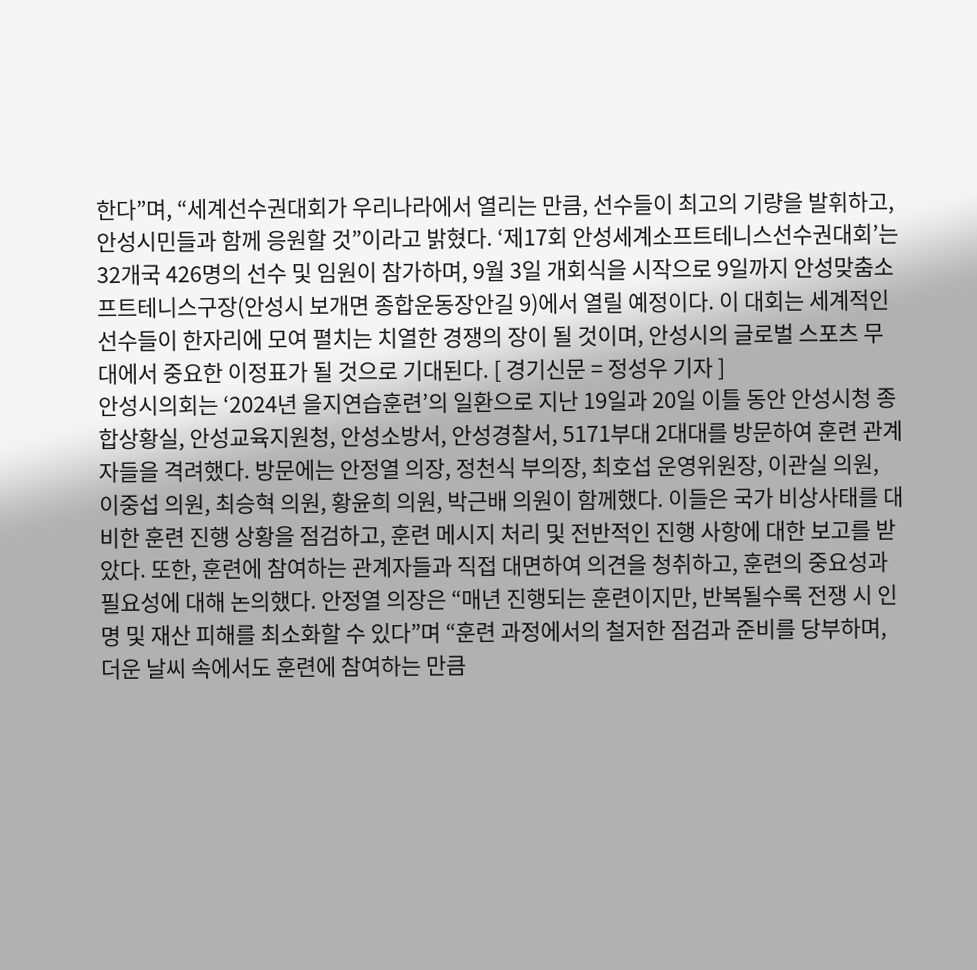한다”며, “세계선수권대회가 우리나라에서 열리는 만큼, 선수들이 최고의 기량을 발휘하고, 안성시민들과 함께 응원할 것”이라고 밝혔다. ‘제17회 안성세계소프트테니스선수권대회’는 32개국 426명의 선수 및 임원이 참가하며, 9월 3일 개회식을 시작으로 9일까지 안성맞춤소프트테니스구장(안성시 보개면 종합운동장안길 9)에서 열릴 예정이다. 이 대회는 세계적인 선수들이 한자리에 모여 펼치는 치열한 경쟁의 장이 될 것이며, 안성시의 글로벌 스포츠 무대에서 중요한 이정표가 될 것으로 기대된다. [ 경기신문 = 정성우 기자 ]
안성시의회는 ‘2024년 을지연습훈련’의 일환으로 지난 19일과 20일 이틀 동안 안성시청 종합상황실, 안성교육지원청, 안성소방서, 안성경찰서, 5171부대 2대대를 방문하여 훈련 관계자들을 격려했다. 방문에는 안정열 의장, 정천식 부의장, 최호섭 운영위원장, 이관실 의원, 이중섭 의원, 최승혁 의원, 황윤희 의원, 박근배 의원이 함께했다. 이들은 국가 비상사태를 대비한 훈련 진행 상황을 점검하고, 훈련 메시지 처리 및 전반적인 진행 사항에 대한 보고를 받았다. 또한, 훈련에 참여하는 관계자들과 직접 대면하여 의견을 청취하고, 훈련의 중요성과 필요성에 대해 논의했다. 안정열 의장은 “매년 진행되는 훈련이지만, 반복될수록 전쟁 시 인명 및 재산 피해를 최소화할 수 있다”며 “훈련 과정에서의 철저한 점검과 준비를 당부하며, 더운 날씨 속에서도 훈련에 참여하는 만큼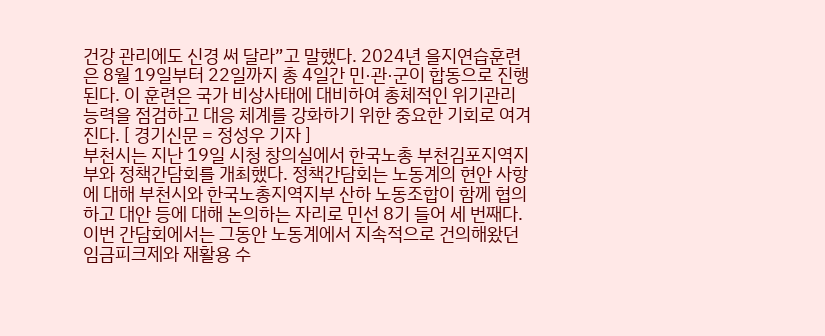건강 관리에도 신경 써 달라”고 말했다. 2024년 을지연습훈련은 8월 19일부터 22일까지 총 4일간 민·관·군이 합동으로 진행된다. 이 훈련은 국가 비상사태에 대비하여 총체적인 위기관리 능력을 점검하고 대응 체계를 강화하기 위한 중요한 기회로 여겨진다. [ 경기신문 = 정성우 기자 ]
부천시는 지난 19일 시청 창의실에서 한국노총 부천김포지역지부와 정책간담회를 개최했다. 정책간담회는 노동계의 현안 사항에 대해 부천시와 한국노총지역지부 산하 노동조합이 함께 협의하고 대안 등에 대해 논의하는 자리로 민선 8기 들어 세 번째다. 이번 간담회에서는 그동안 노동계에서 지속적으로 건의해왔던 임금피크제와 재활용 수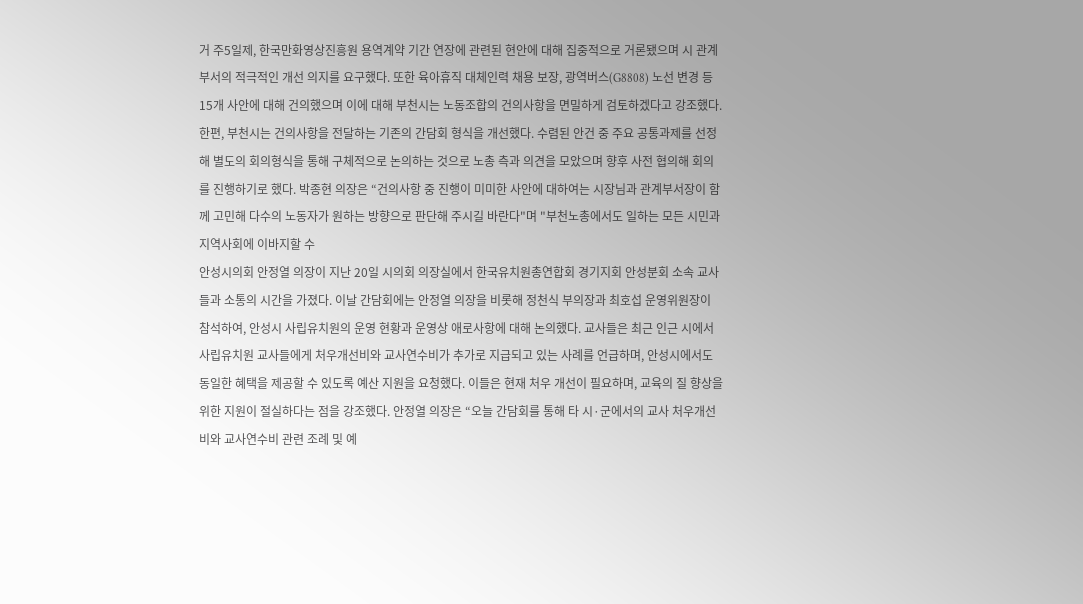거 주5일제, 한국만화영상진흥원 용역계약 기간 연장에 관련된 현안에 대해 집중적으로 거론됐으며 시 관계부서의 적극적인 개선 의지를 요구했다. 또한 육아휴직 대체인력 채용 보장, 광역버스(G8808) 노선 변경 등 15개 사안에 대해 건의했으며 이에 대해 부천시는 노동조합의 건의사항을 면밀하게 검토하겠다고 강조했다. 한편, 부천시는 건의사항을 전달하는 기존의 간담회 형식을 개선했다. 수렴된 안건 중 주요 공통과제를 선정해 별도의 회의형식을 통해 구체적으로 논의하는 것으로 노총 측과 의견을 모았으며 향후 사전 협의해 회의를 진행하기로 했다. 박종현 의장은 “건의사항 중 진행이 미미한 사안에 대하여는 시장님과 관계부서장이 함께 고민해 다수의 노동자가 원하는 방향으로 판단해 주시길 바란다"며 "부천노총에서도 일하는 모든 시민과 지역사회에 이바지할 수
안성시의회 안정열 의장이 지난 20일 시의회 의장실에서 한국유치원총연합회 경기지회 안성분회 소속 교사들과 소통의 시간을 가졌다. 이날 간담회에는 안정열 의장을 비롯해 정천식 부의장과 최호섭 운영위원장이 참석하여, 안성시 사립유치원의 운영 현황과 운영상 애로사항에 대해 논의했다. 교사들은 최근 인근 시에서 사립유치원 교사들에게 처우개선비와 교사연수비가 추가로 지급되고 있는 사례를 언급하며, 안성시에서도 동일한 혜택을 제공할 수 있도록 예산 지원을 요청했다. 이들은 현재 처우 개선이 필요하며, 교육의 질 향상을 위한 지원이 절실하다는 점을 강조했다. 안정열 의장은 “오늘 간담회를 통해 타 시·군에서의 교사 처우개선비와 교사연수비 관련 조례 및 예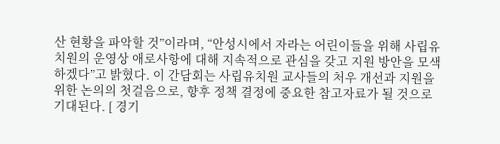산 현황을 파악할 것”이라며, “안성시에서 자라는 어린이들을 위해 사립유치원의 운영상 애로사항에 대해 지속적으로 관심을 갖고 지원 방안을 모색하겠다”고 밝혔다. 이 간담회는 사립유치원 교사들의 처우 개선과 지원을 위한 논의의 첫걸음으로, 향후 정책 결정에 중요한 참고자료가 될 것으로 기대된다. [ 경기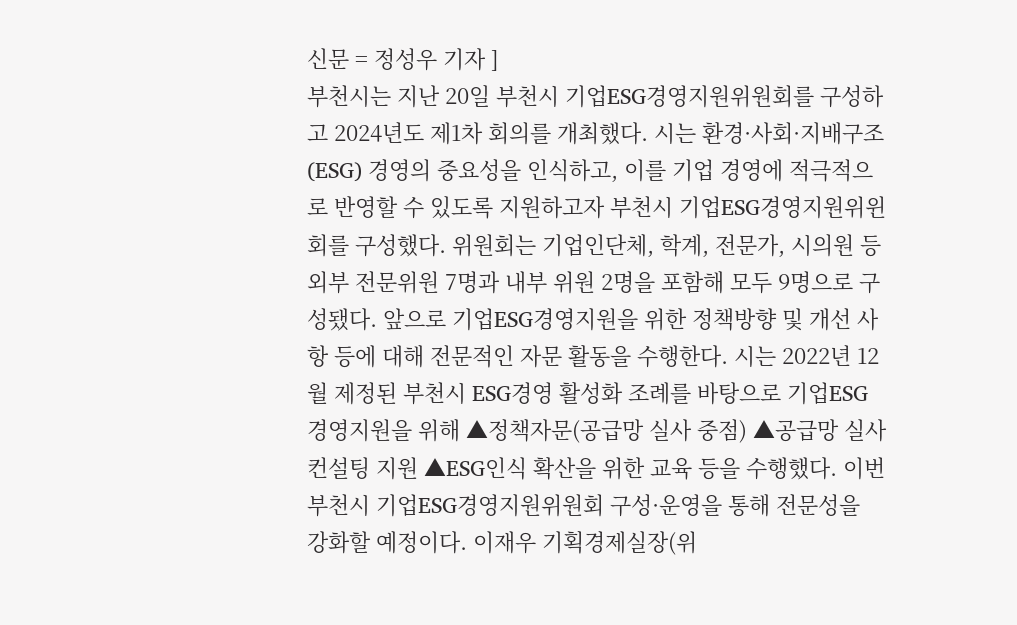신문 = 정성우 기자 ]
부천시는 지난 20일 부천시 기업ESG경영지원위원회를 구성하고 2024년도 제1차 회의를 개최했다. 시는 환경·사회·지배구조(ESG) 경영의 중요성을 인식하고, 이를 기업 경영에 적극적으로 반영할 수 있도록 지원하고자 부천시 기업ESG경영지원위윈회를 구성했다. 위원회는 기업인단체, 학계, 전문가, 시의원 등 외부 전문위원 7명과 내부 위원 2명을 포함해 모두 9명으로 구성됐다. 앞으로 기업ESG경영지원을 위한 정책방향 및 개선 사항 등에 대해 전문적인 자문 활동을 수행한다. 시는 2022년 12월 제정된 부천시 ESG경영 활성화 조례를 바탕으로 기업ESG경영지원을 위해 ▲정책자문(공급망 실사 중점) ▲공급망 실사 컨설팅 지원 ▲ESG인식 확산을 위한 교육 등을 수행했다. 이번 부천시 기업ESG경영지원위원회 구성·운영을 통해 전문성을 강화할 예정이다. 이재우 기획경제실장(위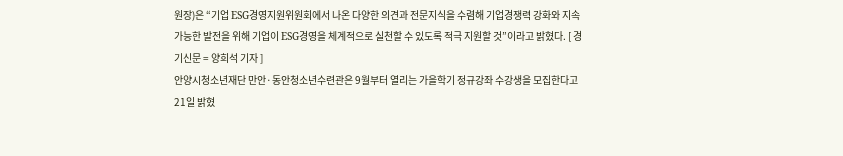원장)은 “기업 ESG경영지원위원회에서 나온 다양한 의견과 전문지식을 수렴해 기업경쟁력 강화와 지속가능한 발전을 위해 기업이 ESG경영을 체계적으로 실천할 수 있도록 적극 지원할 것”이라고 밝혔다. [ 경기신문 = 양희석 기자 ]
안양시청소년재단 만안·동안청소년수련관은 9월부터 열리는 가을학기 정규강좌 수강생을 모집한다고 21일 밝혔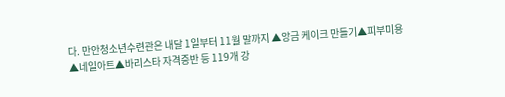다. 만안청소년수련관은 내달 1일부터 11월 말까지 ▲앙금 케이크 만들기▲피부미용▲네일아트▲바리스타 자격증반 등 119개 강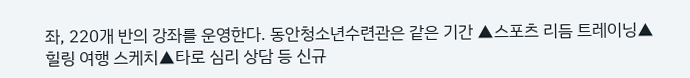좌, 220개 반의 강좌를 운영한다. 동안청소년수련관은 같은 기간 ▲스포츠 리듬 트레이닝▲힐링 여행 스케치▲타로 심리 상담 등 신규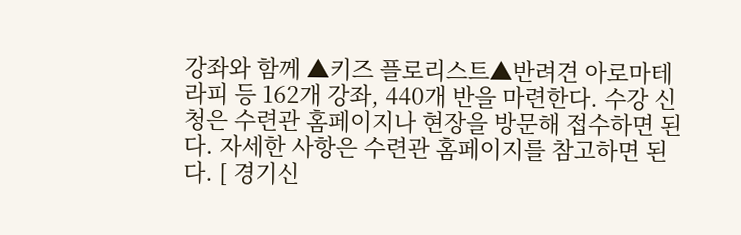강좌와 함께 ▲키즈 플로리스트▲반려견 아로마테라피 등 162개 강좌, 440개 반을 마련한다. 수강 신청은 수련관 홈페이지나 현장을 방문해 접수하면 된다. 자세한 사항은 수련관 홈페이지를 참고하면 된다. [ 경기신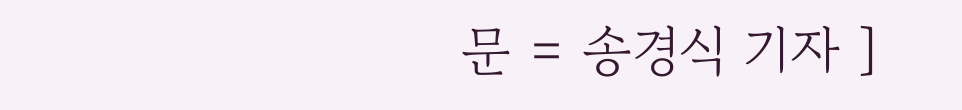문 = 송경식 기자 ]